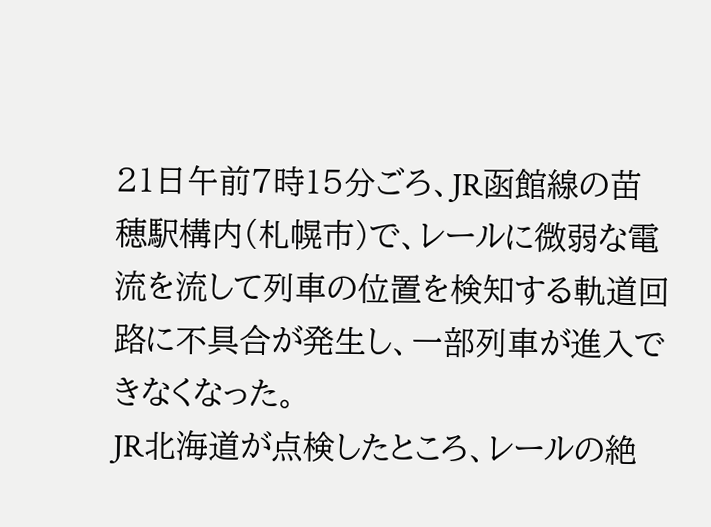21日午前7時15分ごろ、JR函館線の苗穂駅構内(札幌市)で、レールに微弱な電流を流して列車の位置を検知する軌道回路に不具合が発生し、一部列車が進入できなくなった。
JR北海道が点検したところ、レールの絶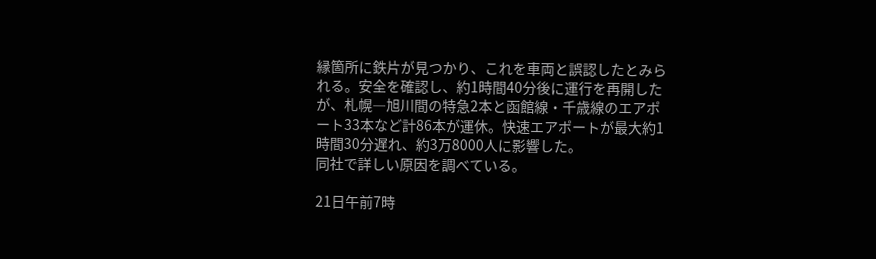縁箇所に鉄片が見つかり、これを車両と誤認したとみられる。安全を確認し、約1時間40分後に運行を再開したが、札幌―旭川間の特急2本と函館線・千歳線のエアポート33本など計86本が運休。快速エアポートが最大約1時間30分遅れ、約3万8000人に影響した。
同社で詳しい原因を調べている。

21日午前7時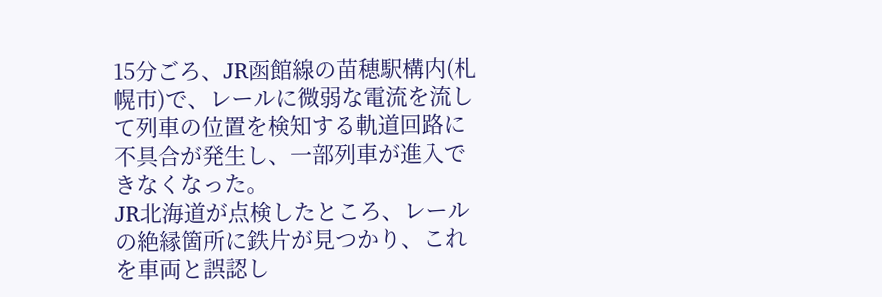15分ごろ、JR函館線の苗穂駅構内(札幌市)で、レールに微弱な電流を流して列車の位置を検知する軌道回路に不具合が発生し、一部列車が進入できなくなった。
JR北海道が点検したところ、レールの絶縁箇所に鉄片が見つかり、これを車両と誤認し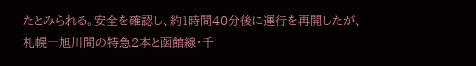たとみられる。安全を確認し、約1時間40分後に運行を再開したが、札幌―旭川間の特急2本と函館線・千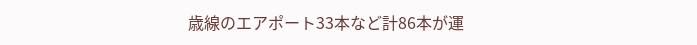歳線のエアポート33本など計86本が運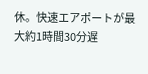休。快速エアポートが最大約1時間30分遅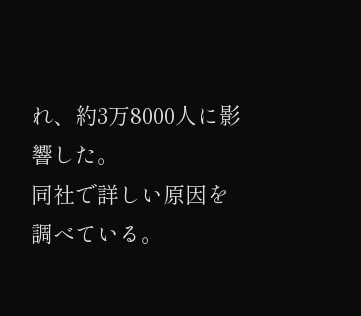れ、約3万8000人に影響した。
同社で詳しい原因を調べている。